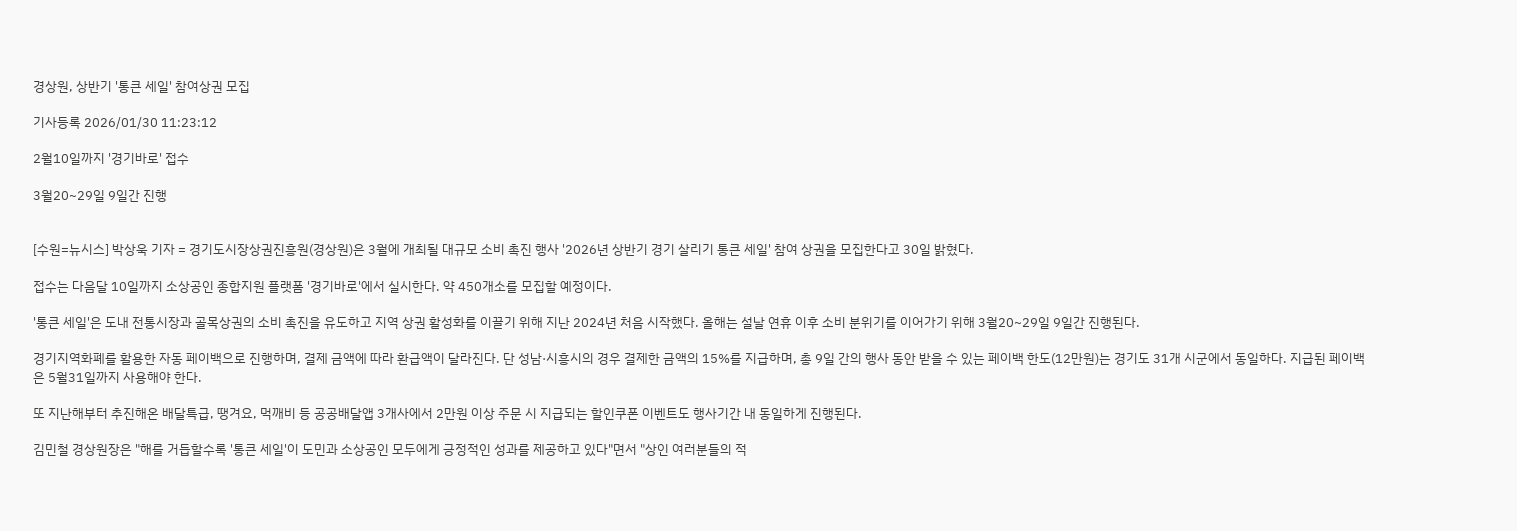경상원, 상반기 '통큰 세일' 참여상권 모집

기사등록 2026/01/30 11:23:12

2월10일까지 '경기바로' 접수

3월20~29일 9일간 진행


[수원=뉴시스] 박상욱 기자 = 경기도시장상권진흥원(경상원)은 3월에 개최될 대규모 소비 촉진 행사 '2026년 상반기 경기 살리기 통큰 세일' 참여 상권을 모집한다고 30일 밝혔다.

접수는 다음달 10일까지 소상공인 종합지원 플랫폼 '경기바로'에서 실시한다. 약 450개소를 모집할 예정이다.

'통큰 세일'은 도내 전통시장과 골목상권의 소비 촉진을 유도하고 지역 상권 활성화를 이끌기 위해 지난 2024년 처음 시작했다. 올해는 설날 연휴 이후 소비 분위기를 이어가기 위해 3월20~29일 9일간 진행된다.

경기지역화폐를 활용한 자동 페이백으로 진행하며, 결제 금액에 따라 환급액이 달라진다. 단 성남·시흥시의 경우 결제한 금액의 15%를 지급하며, 총 9일 간의 행사 동안 받을 수 있는 페이백 한도(12만원)는 경기도 31개 시군에서 동일하다. 지급된 페이백은 5월31일까지 사용해야 한다.

또 지난해부터 추진해온 배달특급, 땡겨요, 먹깨비 등 공공배달앱 3개사에서 2만원 이상 주문 시 지급되는 할인쿠폰 이벤트도 행사기간 내 동일하게 진행된다.

김민철 경상원장은 "해를 거듭할수록 '통큰 세일'이 도민과 소상공인 모두에게 긍정적인 성과를 제공하고 있다"면서 "상인 여러분들의 적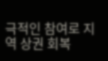극적인 참여로 지역 상권 회복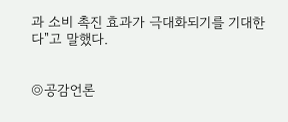과 소비 촉진 효과가 극대화되기를 기대한다"고 말했다.


◎공감언론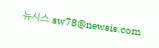뉴시스 sw78@newsis.com